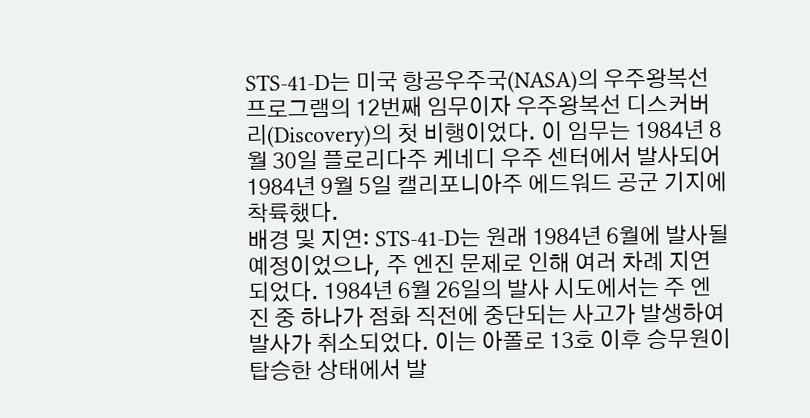STS-41-D는 미국 항공우주국(NASA)의 우주왕복선 프로그램의 12번째 임무이자 우주왕복선 디스커버리(Discovery)의 첫 비행이었다. 이 임무는 1984년 8월 30일 플로리다주 케네디 우주 센터에서 발사되어 1984년 9월 5일 캘리포니아주 에드워드 공군 기지에 착륙했다.
배경 및 지연: STS-41-D는 원래 1984년 6월에 발사될 예정이었으나, 주 엔진 문제로 인해 여러 차례 지연되었다. 1984년 6월 26일의 발사 시도에서는 주 엔진 중 하나가 점화 직전에 중단되는 사고가 발생하여 발사가 취소되었다. 이는 아폴로 13호 이후 승무원이 탑승한 상태에서 발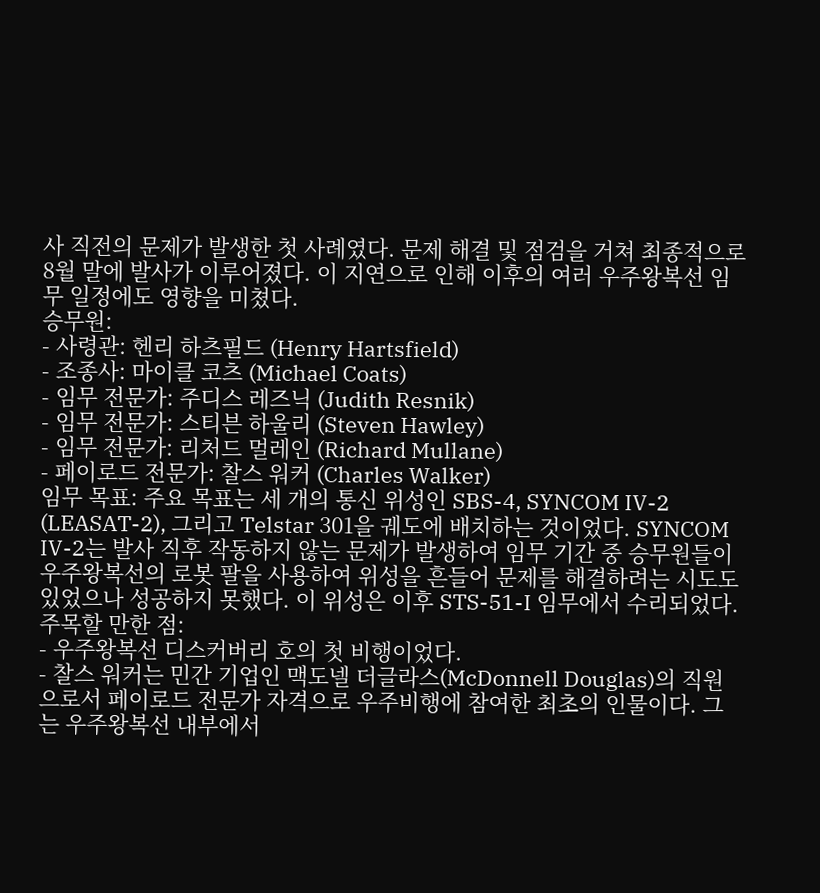사 직전의 문제가 발생한 첫 사례였다. 문제 해결 및 점검을 거쳐 최종적으로 8월 말에 발사가 이루어졌다. 이 지연으로 인해 이후의 여러 우주왕복선 임무 일정에도 영향을 미쳤다.
승무원:
- 사령관: 헨리 하츠필드 (Henry Hartsfield)
- 조종사: 마이클 코츠 (Michael Coats)
- 임무 전문가: 주디스 레즈닉 (Judith Resnik)
- 임무 전문가: 스티븐 하울리 (Steven Hawley)
- 임무 전문가: 리처드 멀레인 (Richard Mullane)
- 페이로드 전문가: 찰스 워커 (Charles Walker)
임무 목표: 주요 목표는 세 개의 통신 위성인 SBS-4, SYNCOM IV-2 (LEASAT-2), 그리고 Telstar 301을 궤도에 배치하는 것이었다. SYNCOM IV-2는 발사 직후 작동하지 않는 문제가 발생하여 임무 기간 중 승무원들이 우주왕복선의 로봇 팔을 사용하여 위성을 흔들어 문제를 해결하려는 시도도 있었으나 성공하지 못했다. 이 위성은 이후 STS-51-I 임무에서 수리되었다.
주목할 만한 점:
- 우주왕복선 디스커버리 호의 첫 비행이었다.
- 찰스 워커는 민간 기업인 맥도넬 더글라스(McDonnell Douglas)의 직원으로서 페이로드 전문가 자격으로 우주비행에 참여한 최초의 인물이다. 그는 우주왕복선 내부에서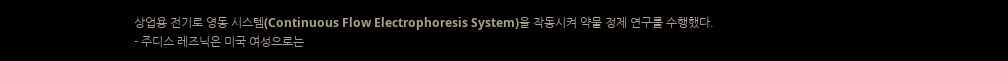상업용 전기로 영동 시스템(Continuous Flow Electrophoresis System)을 작동시켜 약물 정제 연구를 수행했다.
- 주디스 레즈닉은 미국 여성으로는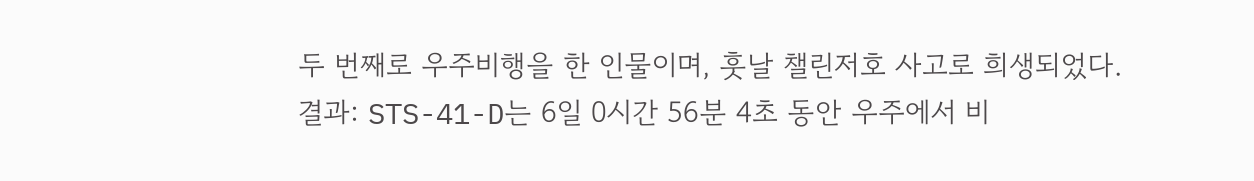두 번째로 우주비행을 한 인물이며, 훗날 챌린저호 사고로 희생되었다.
결과: STS-41-D는 6일 0시간 56분 4초 동안 우주에서 비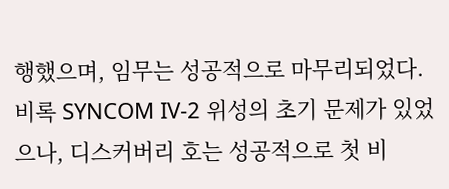행했으며, 임무는 성공적으로 마무리되었다. 비록 SYNCOM IV-2 위성의 초기 문제가 있었으나, 디스커버리 호는 성공적으로 첫 비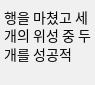행을 마쳤고 세 개의 위성 중 두 개를 성공적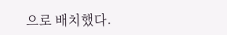으로 배치했다.